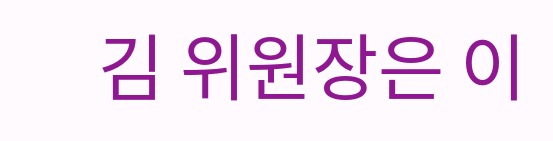김 위원장은 이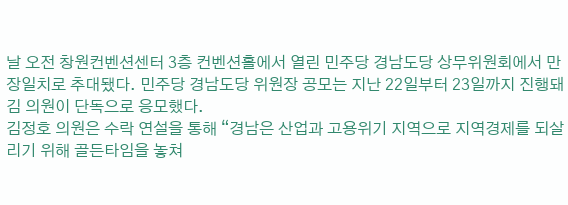날 오전 창원컨벤션센터 3층 컨벤션홀에서 열린 민주당 경남도당 상무위원회에서 만장일치로 추대됐다. 민주당 경남도당 위원장 공모는 지난 22일부터 23일까지 진행돼 김 의원이 단독으로 응모했다.
김정호 의원은 수락 연설을 통해 “경남은 산업과 고용위기 지역으로 지역경제를 되살리기 위해 골든타임을 놓쳐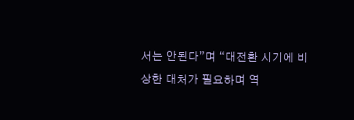서는 안된다”며 “대전환 시기에 비상한 대처가 필요하며 역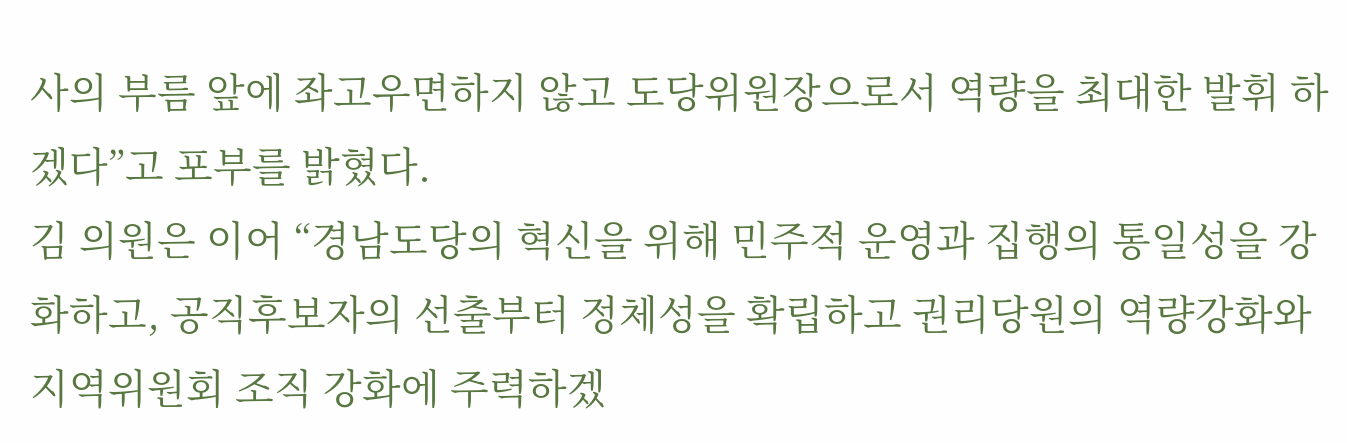사의 부름 앞에 좌고우면하지 않고 도당위원장으로서 역량을 최대한 발휘 하겠다”고 포부를 밝혔다.
김 의원은 이어 “경남도당의 혁신을 위해 민주적 운영과 집행의 통일성을 강화하고, 공직후보자의 선출부터 정체성을 확립하고 권리당원의 역량강화와 지역위원회 조직 강화에 주력하겠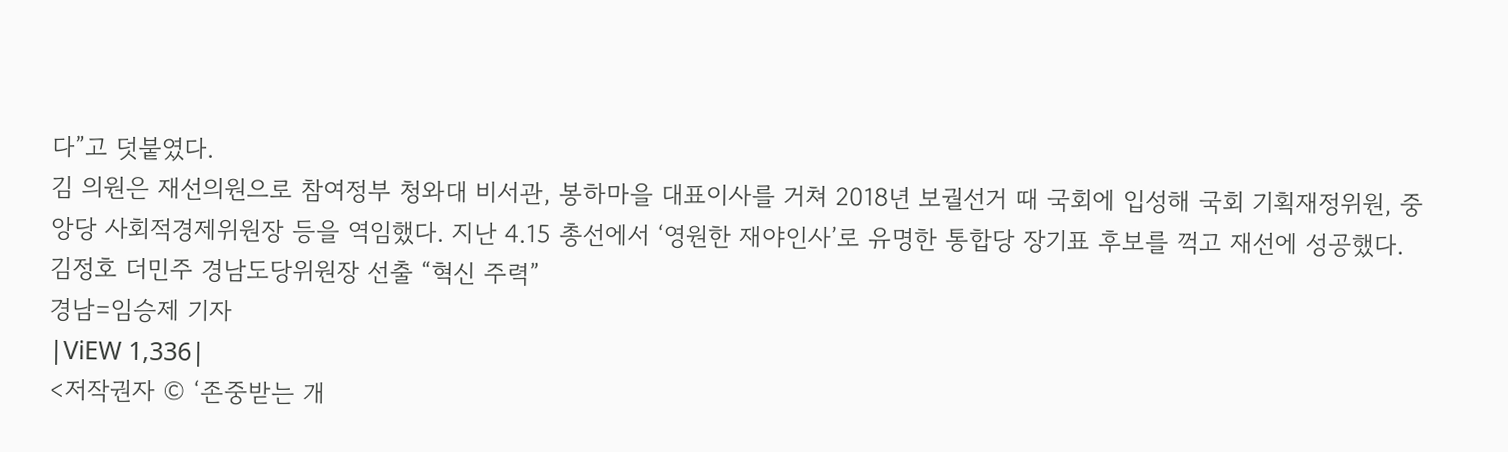다”고 덧붙였다.
김 의원은 재선의원으로 참여정부 청와대 비서관, 봉하마을 대표이사를 거쳐 2018년 보궐선거 때 국회에 입성해 국회 기획재정위원, 중앙당 사회적경제위원장 등을 역임했다. 지난 4.15 총선에서 ‘영원한 재야인사’로 유명한 통합당 장기표 후보를 꺽고 재선에 성공했다.
김정호 더민주 경남도당위원장 선출 “혁신 주력”
경남=임승제 기자
|ViEW 1,336|
<저작권자 © ‘존중받는 개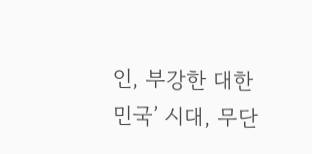인, 부강한 대한민국’ 시대, 무단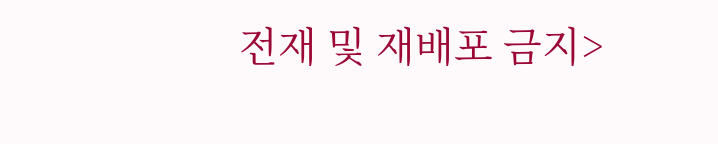전재 및 재배포 금지>